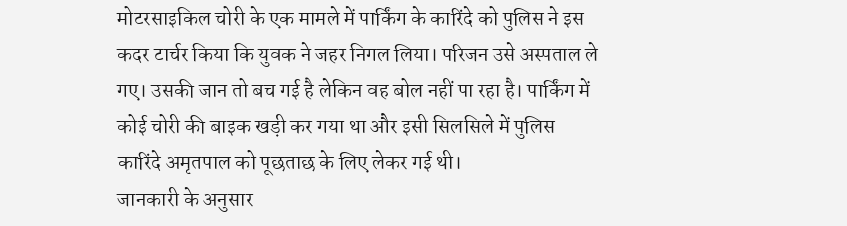मोटरसाइकिल चोरी के एक मामले में पार्किंग के कारिंदे को पुलिस ने इस कदर टार्चर किया कि युवक ने जहर निगल लिया। परिजन उसे अस्पताल ले गए। उसकी जान तो बच गई है लेकिन वह बोल नहीं पा रहा है। पार्किंग में कोई चोरी की बाइक खड़ी कर गया था और इसी सिलसिले में पुलिस कारिंदे अमृतपाल को पूछताछ के लिए लेकर गई थी।
जानकारी के अनुसार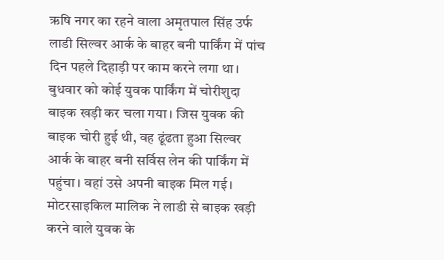ऋषि नगर का रहने वाला अमृतपाल सिंह उर्फ लाडी सिल्वर आर्क के बाहर बनी पार्किंग में पांच दिन पहले दिहाड़ी पर काम करने लगा था। बुधवार को कोई युवक पार्किंग में चोरीशुदा बाइक खड़ी कर चला गया। जिस युवक की बाइक चोरी हुई थी, वह ढूंढता हुआ सिल्वर आर्क के बाहर बनी सर्विस लेन की पार्किंग में पहुंचा। वहां उसे अपनी बाइक मिल गई। मोटरसाइकिल मालिक ने लाडी से बाइक खड़ी करने वाले युवक के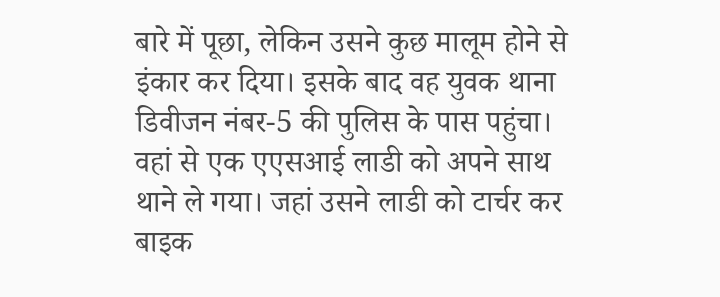बारे में पूछा, लेकिन उसने कुछ मालूम होने से इंकार कर दिया। इसके बाद वह युवक थाना डिवीजन नंबर-5 की पुलिस के पास पहुंचा।
वहां से एक एएसआई लाडी को अपने साथ थाने ले गया। जहां उसने लाडी को टार्चर कर बाइक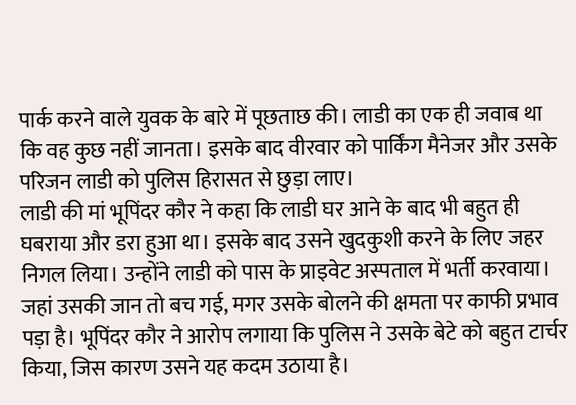पार्क करने वाले युवक के बारे में पूछताछ की। लाडी का एक ही जवाब था कि वह कुछ नहीं जानता। इसके बाद वीरवार को पार्किंग मैनेजर और उसके परिजन लाडी को पुलिस हिरासत से छुड़ा लाए।
लाडी की मां भूपिंदर कौर ने कहा कि लाडी घर आने के बाद भी बहुत ही घबराया और डरा हुआ था। इसके बाद उसने खुदकुशी करने के लिए जहर निगल लिया। उन्होंने लाडी को पास के प्राइवेट अस्पताल में भर्ती करवाया। जहां उसकी जान तो बच गई, मगर उसके बोलने की क्षमता पर काफी प्रभाव पड़ा है। भूपिंदर कौर ने आरोप लगाया कि पुलिस ने उसके बेटे को बहुत टार्चर किया, जिस कारण उसने यह कदम उठाया है।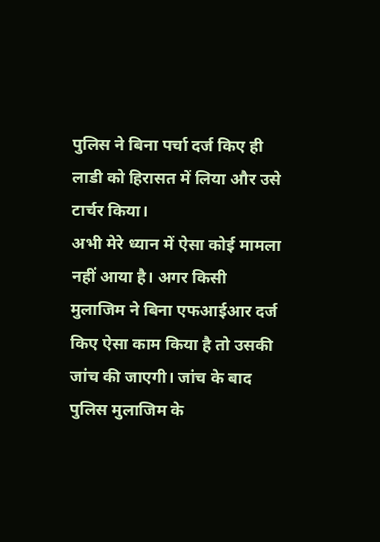पुलिस ने बिना पर्चा दर्ज किए ही लाडी को हिरासत में लिया और उसे टार्चर किया।
अभी मेरे ध्यान में ऐसा कोई मामला नहीं आया है। अगर किसी मुलाजिम ने बिना एफआईआर दर्ज किए ऐसा काम किया है तो उसकी जांच की जाएगी। जांच के बाद पुलिस मुलाजिम के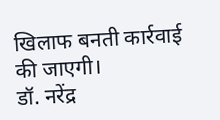खिलाफ बनती कार्रवाई की जाएगी।
डॉ. नरेंद्र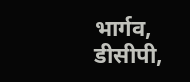भार्गव, डीसीपी,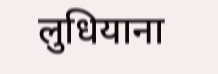लुधियाना